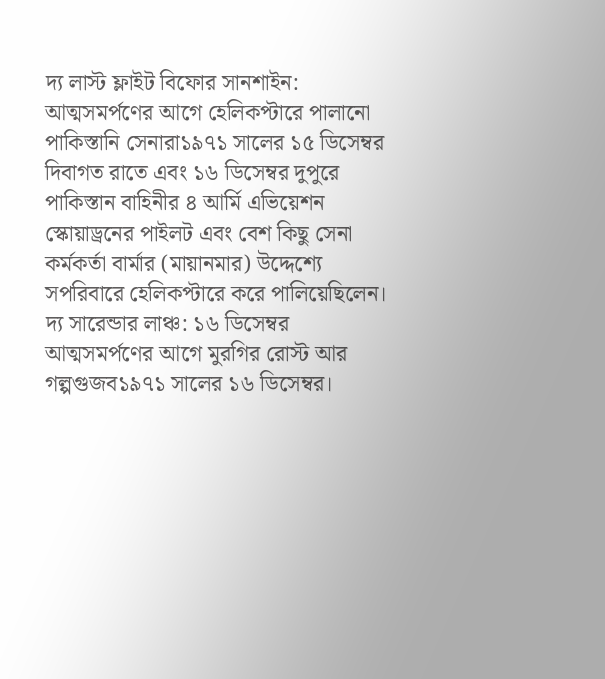দ্য লাস্ট ফ্লাইট বিফোর সানশাইন: আত্মসমর্পণের আগে হেলিকপ্টারে পালানো পাকিস্তানি সেনারা১৯৭১ সালের ১৫ ডিসেম্বর দিবাগত রাতে এবং ১৬ ডিসেম্বর দুপুরে পাকিস্তান বাহিনীর ৪ আর্মি এভিয়েশন স্কোয়াড্রনের পাইলট এবং বেশ কিছু সেনা কর্মকর্তা বার্মার (মায়ানমার) উদ্দেশ্যে সপরিবারে হেলিকপ্টারে করে পালিয়েছিলেন।
দ্য সারেন্ডার লাঞ্চ: ১৬ ডিসেম্বর আত্মসমর্পণের আগে মুরগির রোস্ট আর গল্পগুজব১৯৭১ সালের ১৬ ডিসেম্বর।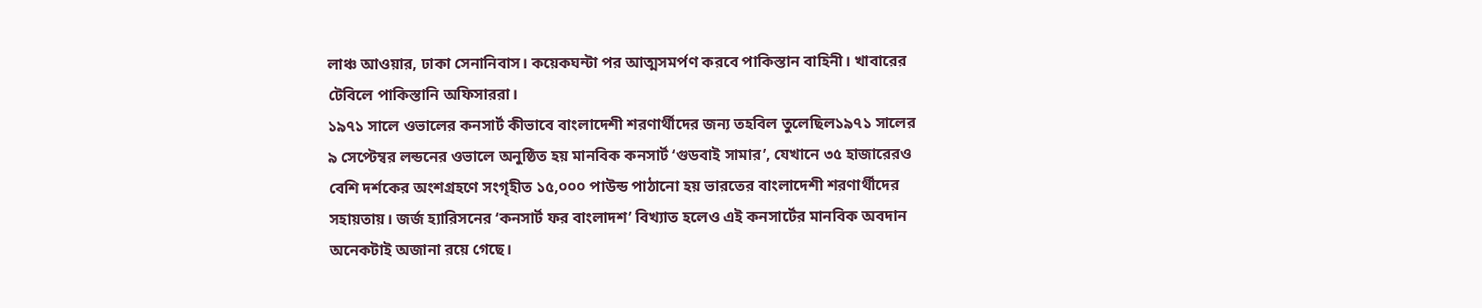লাঞ্চ আওয়ার, ঢাকা সেনানিবাস। কয়েকঘন্টা পর আত্মসমর্পণ করবে পাকিস্তান বাহিনী। খাবারের টেবিলে পাকিস্তানি অফিসাররা।
১৯৭১ সালে ওভালের কনসার্ট কীভাবে বাংলাদেশী শরণার্থীদের জন্য তহবিল তুলেছিল১৯৭১ সালের ৯ সেপ্টেম্বর লন্ডনের ওভালে অনুষ্ঠিত হয় মানবিক কনসার্ট ‘গুডবাই সামার’, যেখানে ৩৫ হাজারেরও বেশি দর্শকের অংশগ্রহণে সংগৃহীত ১৫,০০০ পাউন্ড পাঠানো হয় ভারতের বাংলাদেশী শরণার্থীদের সহায়তায়। জর্জ হ্যারিসনের ‘কনসার্ট ফর বাংলাদশ’ বিখ্যাত হলেও এই কনসার্টের মানবিক অবদান অনেকটাই অজানা রয়ে গেছে।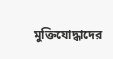মুক্তিযোদ্ধাদের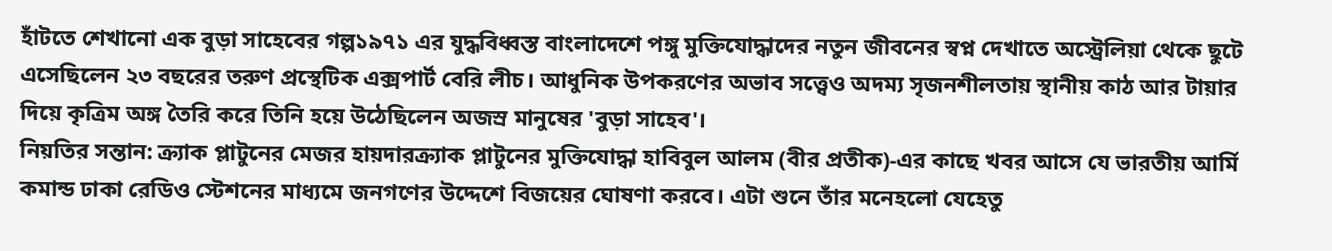হাঁটতে শেখানো এক বুড়া সাহেবের গল্প১৯৭১ এর যুদ্ধবিধ্বস্ত বাংলাদেশে পঙ্গু মুক্তিযোদ্ধাদের নতুন জীবনের স্বপ্ন দেখাতে অস্ট্রেলিয়া থেকে ছুটে এসেছিলেন ২৩ বছরের তরুণ প্রস্থেটিক এক্সপার্ট বেরি লীচ। আধুনিক উপকরণের অভাব সত্ত্বেও অদম্য সৃজনশীলতায় স্থানীয় কাঠ আর টায়ার দিয়ে কৃত্রিম অঙ্গ তৈরি করে তিনি হয়ে উঠেছিলেন অজস্র মানুষের 'বুড়া সাহেব'।
নিয়তির সন্তান: ক্র্যাক প্লাটুনের মেজর হায়দারক্র্যাক প্লাটুনের মুক্তিযোদ্ধা হাবিবুল আলম (বীর প্রতীক)-এর কাছে খবর আসে যে ভারতীয় আর্মি কমান্ড ঢাকা রেডিও স্টেশনের মাধ্যমে জনগণের উদ্দেশে বিজয়ের ঘোষণা করবে। এটা শুনে তাঁর মনেহলো যেহেতু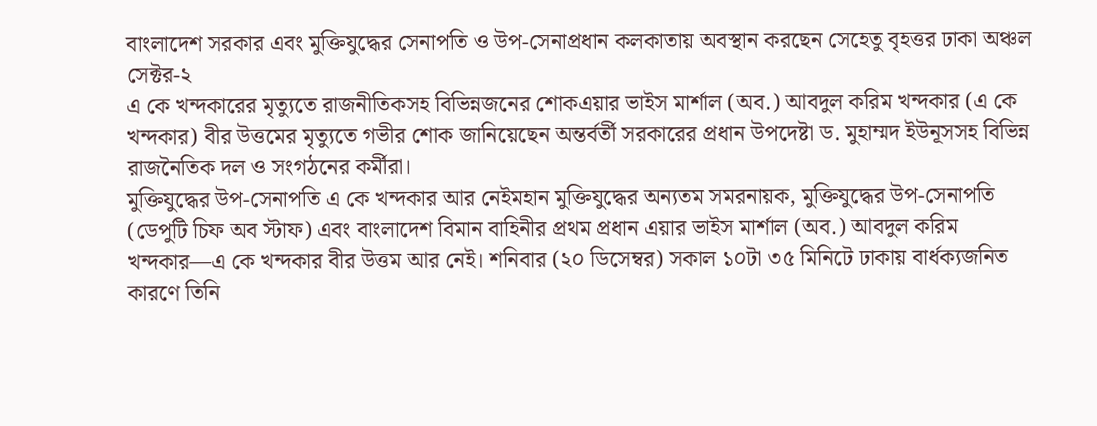বাংলাদেশ সরকার এবং মুক্তিযুদ্ধের সেনাপতি ও উপ-সেনাপ্রধান কলকাতায় অবস্থান করছেন সেহেতু বৃহত্তর ঢাকা অঞ্চল সেক্টর-২
এ কে খন্দকারের মৃত্যুতে রাজনীতিকসহ বিভিন্নজনের শোকএয়ার ভাইস মার্শাল (অব.) আবদুল করিম খন্দকার (এ কে খন্দকার) বীর উত্তমের মৃত্যুতে গভীর শোক জানিয়েছেন অন্তর্বর্তী সরকারের প্রধান উপদেষ্টা ড. মুহাম্মদ ইউনূসসহ বিভিন্ন রাজনৈতিক দল ও সংগঠনের কর্মীরা।
মুক্তিযুদ্ধের উপ-সেনাপতি এ কে খন্দকার আর নেইমহান মুক্তিযুদ্ধের অন্যতম সমরনায়ক, মুক্তিযুদ্ধের উপ-সেনাপতি (ডেপুটি চিফ অব স্টাফ) এবং বাংলাদেশ বিমান বাহিনীর প্রথম প্রধান এয়ার ভাইস মার্শাল (অব.) আবদুল করিম খন্দকার—এ কে খন্দকার বীর উত্তম আর নেই। শনিবার (২০ ডিসেম্বর) সকাল ১০টা ৩৫ মিনিটে ঢাকায় বার্ধক্যজনিত কারণে তিনি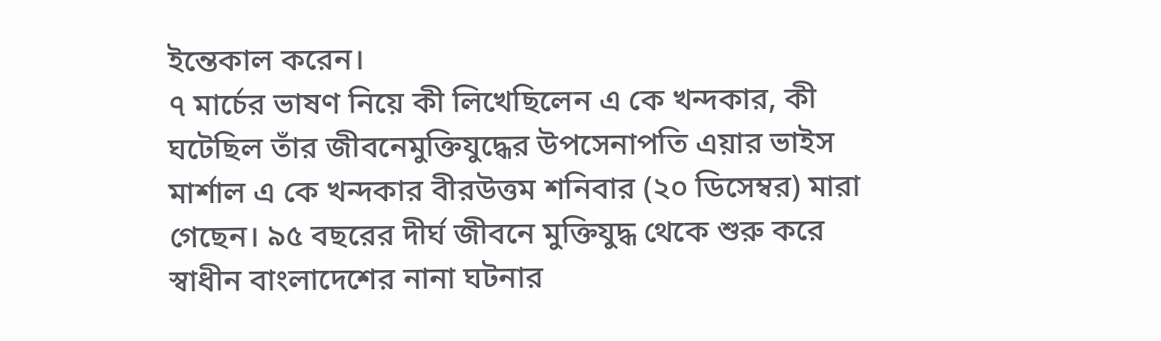ইন্তেকাল করেন।
৭ মার্চের ভাষণ নিয়ে কী লিখেছিলেন এ কে খন্দকার, কী ঘটেছিল তাঁর জীবনেমুক্তিযুদ্ধের উপসেনাপতি এয়ার ভাইস মার্শাল এ কে খন্দকার বীরউত্তম শনিবার (২০ ডিসেম্বর) মারা গেছেন। ৯৫ বছরের দীর্ঘ জীবনে মুক্তিযুদ্ধ থেকে শুরু করে স্বাধীন বাংলাদেশের নানা ঘটনার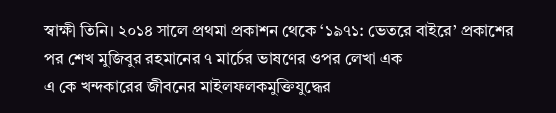স্বাক্ষী তিনি। ২০১৪ সালে প্রথমা প্রকাশন থেকে ‘১৯৭১: ভেতরে বাইরে’ প্রকাশের পর শেখ মুজিবুর রহমানের ৭ মার্চের ভাষণের ওপর লেখা এক
এ কে খন্দকারের জীবনের মাইলফলকমুক্তিযুদ্ধের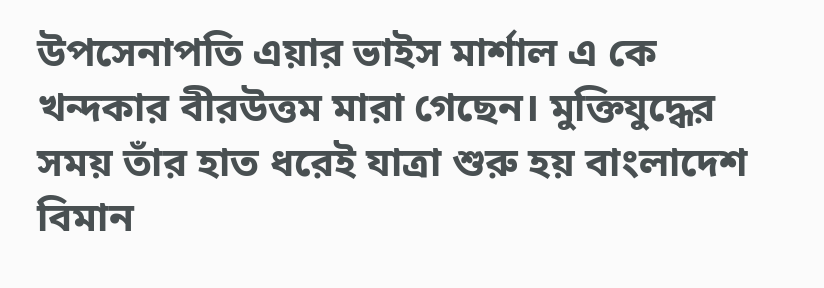উপসেনাপতি এয়ার ভাইস মার্শাল এ কে খন্দকার বীরউত্তম মারা গেছেন। মুক্তিযুদ্ধের সময় তাঁর হাত ধরেই যাত্রা শুরু হয় বাংলাদেশ বিমান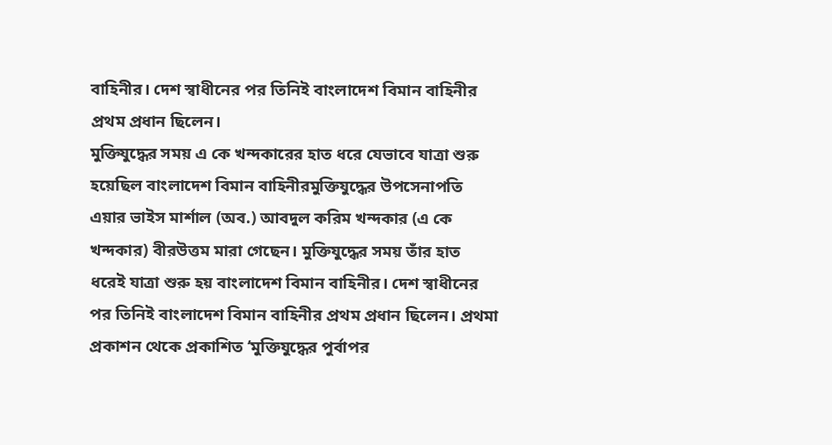বাহিনীর। দেশ স্বাধীনের পর তিনিই বাংলাদেশ বিমান বাহিনীর প্রথম প্রধান ছিলেন।
মুক্তিযুদ্ধের সময় এ কে খন্দকারের হাত ধরে যেভাবে যাত্রা শুরু হয়েছিল বাংলাদেশ বিমান বাহিনীরমুক্তিযুদ্ধের উপসেনাপতি এয়ার ভাইস মার্শাল (অব.) আবদুল করিম খন্দকার (এ কে খন্দকার) বীরউত্তম মারা গেছেন। মুক্তিযুদ্ধের সময় তাঁর হাত ধরেই যাত্রা শুরু হয় বাংলাদেশ বিমান বাহিনীর। দেশ স্বাধীনের পর তিনিই বাংলাদেশ বিমান বাহিনীর প্রথম প্রধান ছিলেন। প্রথমা প্রকাশন থেকে প্রকাশিত ‘মুক্তিযুদ্ধের পুর্বাপর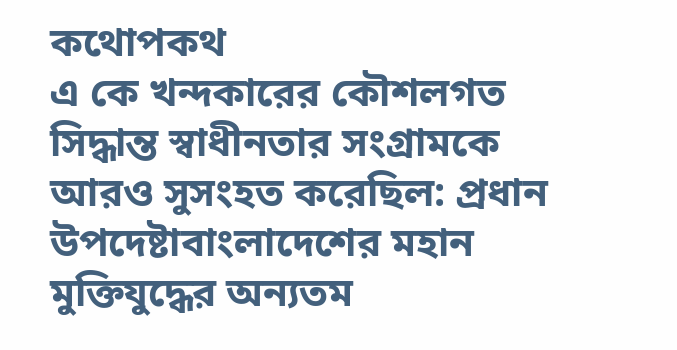কথোপকথ
এ কে খন্দকারের কৌশলগত সিদ্ধান্ত স্বাধীনতার সংগ্রামকে আরও সুসংহত করেছিল: প্রধান উপদেষ্টাবাংলাদেশের মহান মুক্তিযুদ্ধের অন্যতম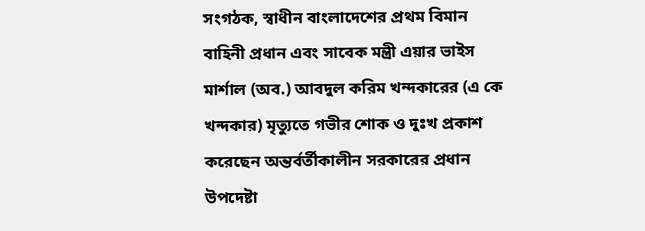সংগঠক, স্বাধীন বাংলাদেশের প্রথম বিমান বাহিনী প্রধান এবং সাবেক মন্ত্রী এয়ার ভাইস মার্শাল (অব.) আবদুল করিম খন্দকারের (এ কে খন্দকার) মৃত্যুতে গভীর শোক ও দুঃখ প্রকাশ করেছেন অন্তর্বর্তীকালীন সরকারের প্রধান উপদেষ্টা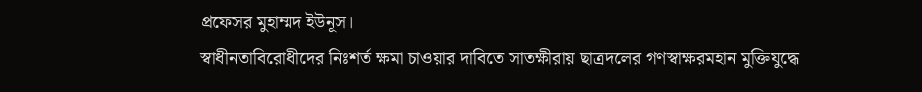প্রফেসর মুহাম্মদ ইউনূস।
স্বাধীনতাবিরোধীদের নিঃশর্ত ক্ষমা চাওয়ার দাবিতে সাতক্ষীরায় ছাত্রদলের গণস্বাক্ষরমহান মুক্তিযুদ্ধে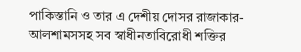পাকিস্তানি ও তার এ দেশীয় দোসর রাজাকার-আলশামসসহ সব স্বাধীনতাবিরোধী শক্তির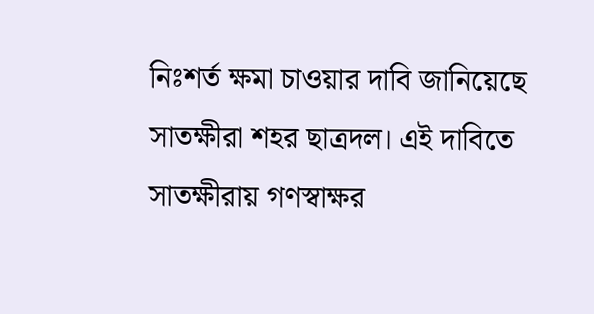নিঃশর্ত ক্ষমা চাওয়ার দাবি জানিয়েছে সাতক্ষীরা শহর ছাত্রদল। এই দাবিতে সাতক্ষীরায় গণস্বাক্ষর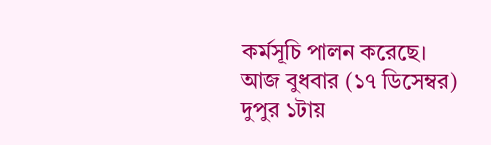কর্মসূচি পালন করেছে। আজ বুধবার (১৭ ডিসেম্বর) দুপুর ১টায়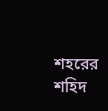শহরের শহিদ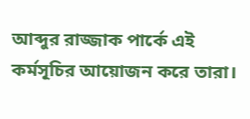আব্দুর রাজ্জাক পার্কে এই কর্মসূচির আয়োজন করে তারা।